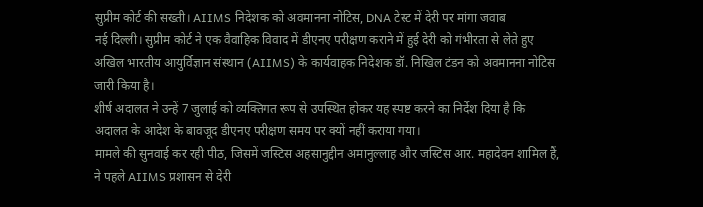सुप्रीम कोर्ट की सख्ती। AIIMS निदेशक को अवमानना नोटिस, DNA टेस्ट में देरी पर मांगा जवाब
नई दिल्ली। सुप्रीम कोर्ट ने एक वैवाहिक विवाद में डीएनए परीक्षण कराने में हुई देरी को गंभीरता से लेते हुए अखिल भारतीय आयुर्विज्ञान संस्थान (AIIMS) के कार्यवाहक निदेशक डॉ. निखिल टंडन को अवमानना नोटिस जारी किया है।
शीर्ष अदालत ने उन्हें 7 जुलाई को व्यक्तिगत रूप से उपस्थित होकर यह स्पष्ट करने का निर्देश दिया है कि अदालत के आदेश के बावजूद डीएनए परीक्षण समय पर क्यों नहीं कराया गया।
मामले की सुनवाई कर रही पीठ, जिसमें जस्टिस अहसानुद्दीन अमानुल्लाह और जस्टिस आर. महादेवन शामिल हैं, ने पहले AIIMS प्रशासन से देरी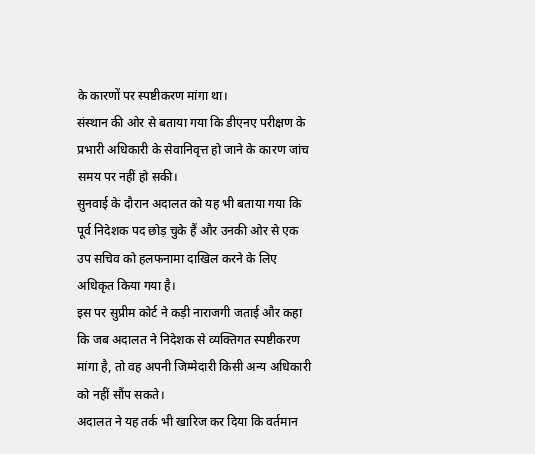के कारणों पर स्पष्टीकरण मांगा था।
संस्थान की ओर से बताया गया कि डीएनए परीक्षण के प्रभारी अधिकारी के सेवानिवृत्त हो जाने के कारण जांच समय पर नहीं हो सकी।
सुनवाई के दौरान अदालत को यह भी बताया गया कि पूर्व निदेशक पद छोड़ चुके हैं और उनकी ओर से एक उप सचिव को हलफनामा दाखिल करने के लिए अधिकृत किया गया है।
इस पर सुप्रीम कोर्ट ने कड़ी नाराजगी जताई और कहा कि जब अदालत ने निदेशक से व्यक्तिगत स्पष्टीकरण मांगा है, तो वह अपनी जिम्मेदारी किसी अन्य अधिकारी को नहीं सौंप सकते।
अदालत ने यह तर्क भी खारिज कर दिया कि वर्तमान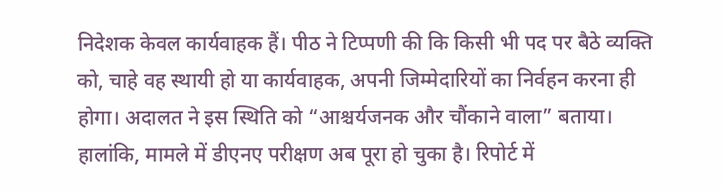निदेशक केवल कार्यवाहक हैं। पीठ ने टिप्पणी की कि किसी भी पद पर बैठे व्यक्ति को, चाहे वह स्थायी हो या कार्यवाहक, अपनी जिम्मेदारियों का निर्वहन करना ही होगा। अदालत ने इस स्थिति को “आश्चर्यजनक और चौंकाने वाला” बताया।
हालांकि, मामले में डीएनए परीक्षण अब पूरा हो चुका है। रिपोर्ट में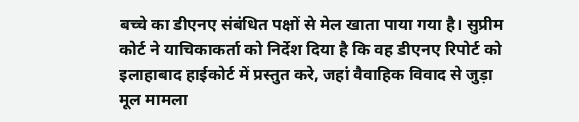बच्चे का डीएनए संबंधित पक्षों से मेल खाता पाया गया है। सुप्रीम कोर्ट ने याचिकाकर्ता को निर्देश दिया है कि वह डीएनए रिपोर्ट को इलाहाबाद हाईकोर्ट में प्रस्तुत करे, जहां वैवाहिक विवाद से जुड़ा मूल मामला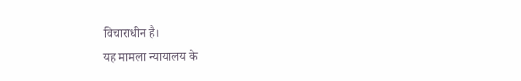विचाराधीन है।
यह मामला न्यायालय के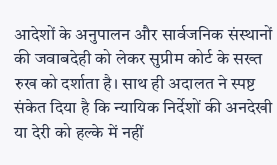आदेशों के अनुपालन और सार्वजनिक संस्थानों की जवाबदेही को लेकर सुप्रीम कोर्ट के सख्त रुख को दर्शाता है। साथ ही अदालत ने स्पष्ट संकेत दिया है कि न्यायिक निर्देशों की अनदेखी या देरी को हल्के में नहीं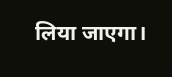लिया जाएगा।